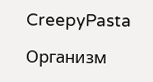CreepyPasta

Организм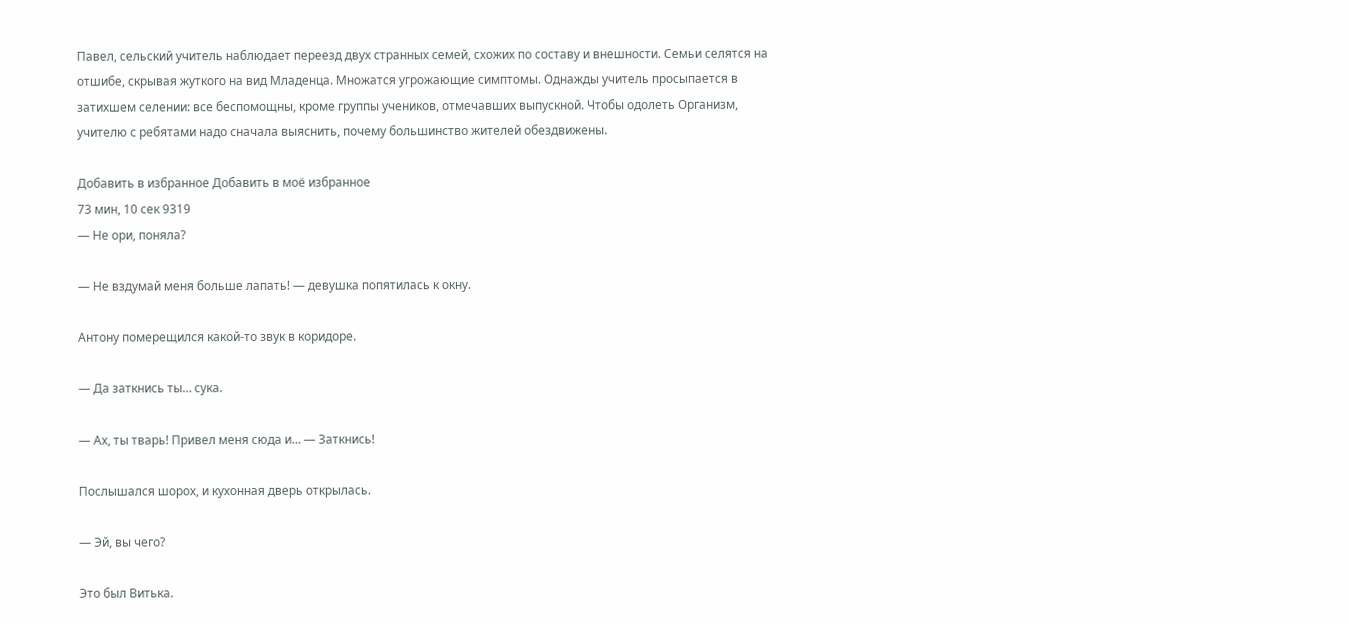Павел, сельский учитель наблюдает переезд двух странных семей, схожих по составу и внешности. Семьи селятся на отшибе, скрывая жуткого на вид Младенца. Множатся угрожающие симптомы. Однажды учитель просыпается в затихшем селении: все беспомощны, кроме группы учеников, отмечавших выпускной. Чтобы одолеть Организм, учителю с ребятами надо сначала выяснить, почему большинство жителей обездвижены.

Добавить в избранное Добавить в моё избранное
73 мин, 10 сек 9319
— Не ори, поняла?

— Не вздумай меня больше лапать! — девушка попятилась к окну.

Антону померещился какой-то звук в коридоре.

— Да заткнись ты… сука.

— Ах, ты тварь! Привел меня сюда и… — Заткнись!

Послышался шорох, и кухонная дверь открылась.

— Эй, вы чего?

Это был Витька.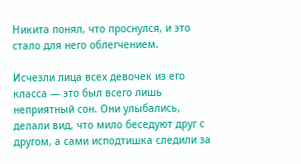Никита понял, что проснулся, и это стало для него облегчением.

Исчезли лица всех девочек из его класса — это был всего лишь неприятный сон. Они улыбались, делали вид, что мило беседуют друг с другом, а сами исподтишка следили за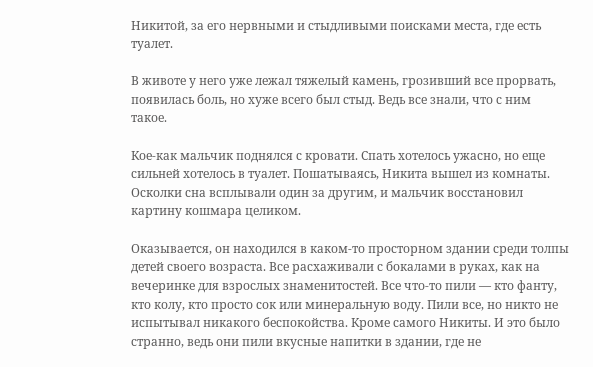Никитой, за его нервными и стыдливыми поисками места, где есть туалет.

В животе у него уже лежал тяжелый камень, грозивший все прорвать, появилась боль, но хуже всего был стыд. Ведь все знали, что с ним такое.

Кое-как мальчик поднялся с кровати. Спать хотелось ужасно, но еще сильней хотелось в туалет. Пошатываясь, Никита вышел из комнаты. Осколки сна всплывали один за другим, и мальчик восстановил картину кошмара целиком.

Оказывается, он находился в каком-то просторном здании среди толпы детей своего возраста. Все расхаживали с бокалами в руках, как на вечеринке для взрослых знаменитостей. Все что-то пили — кто фанту, кто колу, кто просто сок или минеральную воду. Пили все, но никто не испытывал никакого беспокойства. Кроме самого Никиты. И это было странно, ведь они пили вкусные напитки в здании, где не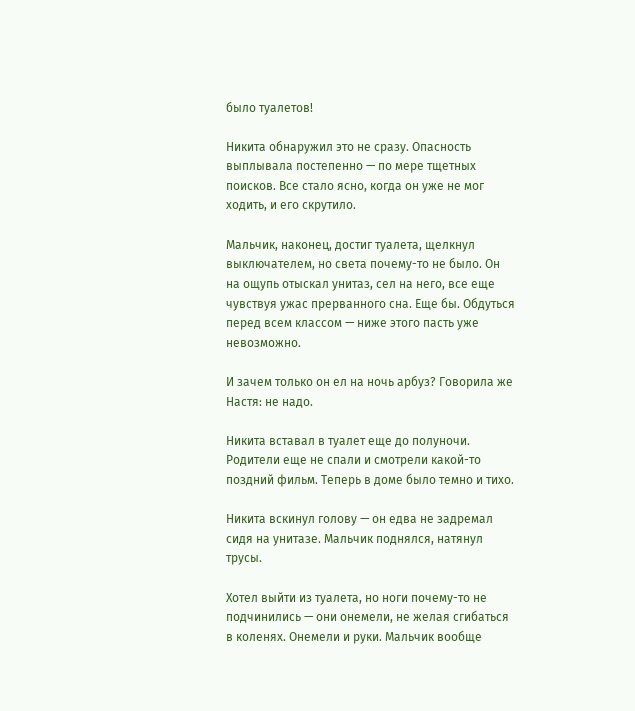было туалетов!

Никита обнаружил это не сразу. Опасность выплывала постепенно — по мере тщетных поисков. Все стало ясно, когда он уже не мог ходить, и его скрутило.

Мальчик, наконец, достиг туалета, щелкнул выключателем, но света почему-то не было. Он на ощупь отыскал унитаз, сел на него, все еще чувствуя ужас прерванного сна. Еще бы. Обдуться перед всем классом — ниже этого пасть уже невозможно.

И зачем только он ел на ночь арбуз? Говорила же Настя: не надо.

Никита вставал в туалет еще до полуночи. Родители еще не спали и смотрели какой-то поздний фильм. Теперь в доме было темно и тихо.

Никита вскинул голову — он едва не задремал сидя на унитазе. Мальчик поднялся, натянул трусы.

Хотел выйти из туалета, но ноги почему-то не подчинились — они онемели, не желая сгибаться в коленях. Онемели и руки. Мальчик вообще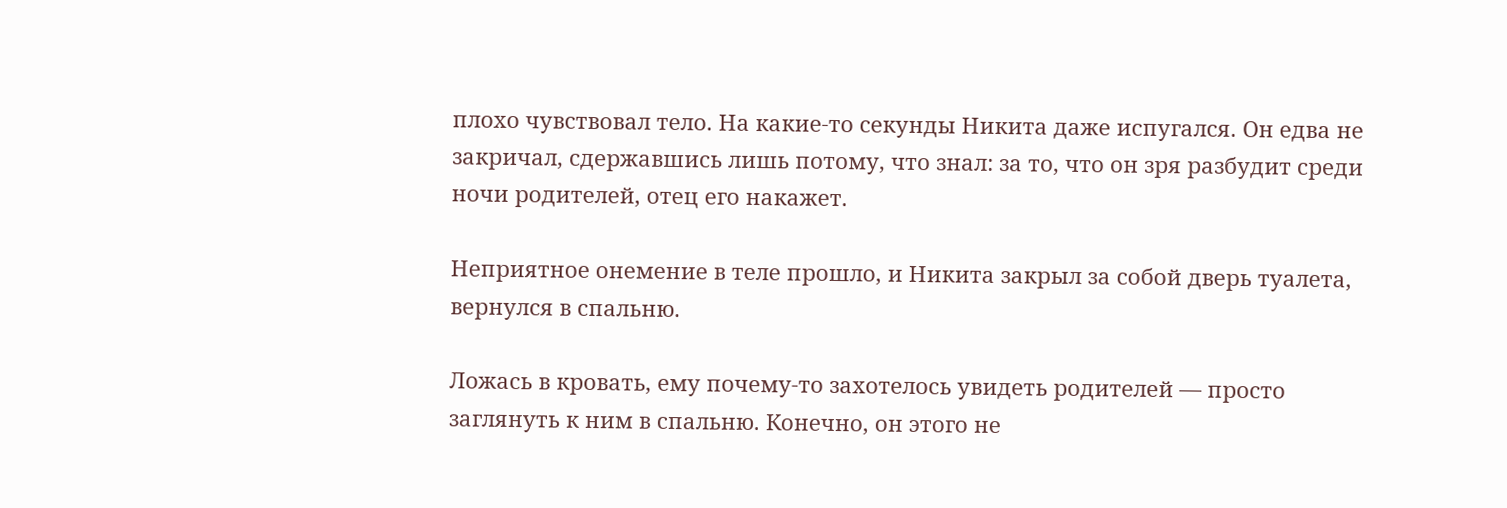плохо чувствовал тело. На какие-то секунды Никита даже испугался. Он едва не закричал, сдержавшись лишь потому, что знал: за то, что он зря разбудит среди ночи родителей, отец его накажет.

Неприятное онемение в теле прошло, и Никита закрыл за собой дверь туалета, вернулся в спальню.

Ложась в кровать, ему почему-то захотелось увидеть родителей — просто заглянуть к ним в спальню. Конечно, он этого не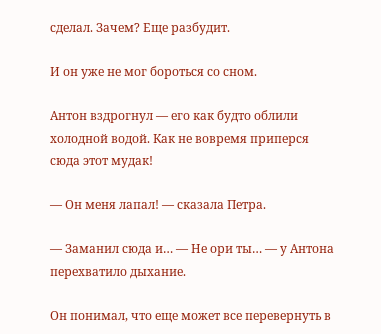сделал. Зачем? Еще разбудит.

И он уже не мог бороться со сном.

Антон вздрогнул — его как будто облили холодной водой. Как не вовремя приперся сюда этот мудак!

— Он меня лапал! — сказала Петра.

— Заманил сюда и… — Не ори ты… — у Антона перехватило дыхание.

Он понимал, что еще может все перевернуть в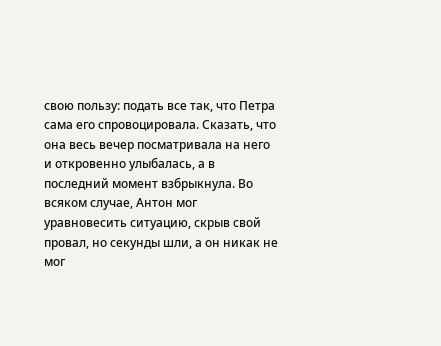свою пользу: подать все так, что Петра сама его спровоцировала. Сказать, что она весь вечер посматривала на него и откровенно улыбалась, а в последний момент взбрыкнула. Во всяком случае, Антон мог уравновесить ситуацию, скрыв свой провал, но секунды шли, а он никак не мог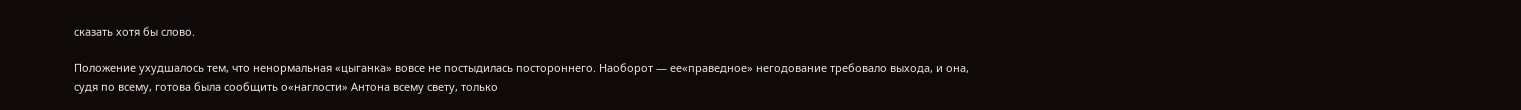сказать хотя бы слово.

Положение ухудшалось тем, что ненормальная «цыганка» вовсе не постыдилась постороннего. Наоборот — ее«праведное» негодование требовало выхода, и она, судя по всему, готова была сообщить о«наглости» Антона всему свету, только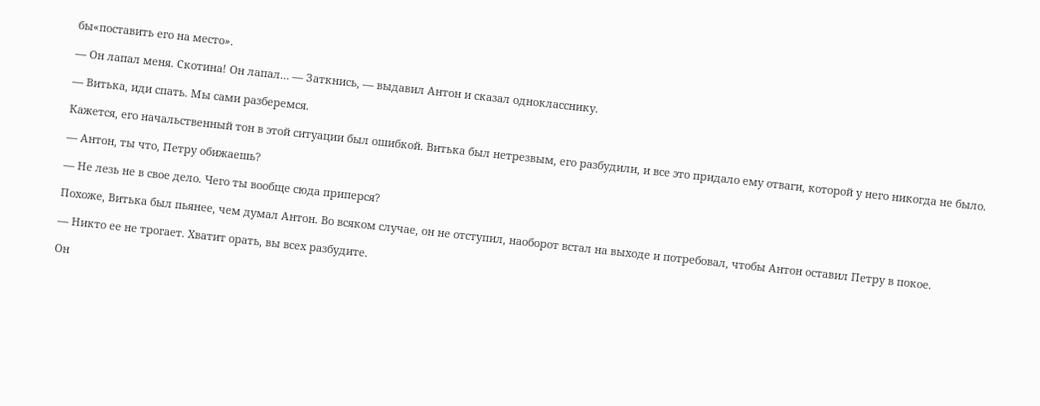бы«поставить его на место».

— Он лапал меня. Скотина! Он лапал… — Заткнись, — выдавил Антон и сказал однокласснику.

— Витька, иди спать. Мы сами разберемся.

Кажется, его начальственный тон в этой ситуации был ошибкой. Витька был нетрезвым, его разбудили, и все это придало ему отваги, которой у него никогда не было.

— Антон, ты что, Петру обижаешь?

— Не лезь не в свое дело. Чего ты вообще сюда приперся?

Похоже, Витька был пьянее, чем думал Антон. Во всяком случае, он не отступил, наоборот встал на выходе и потребовал, чтобы Антон оставил Петру в покое.

— Никто ее не трогает. Хватит орать, вы всех разбудите.

Он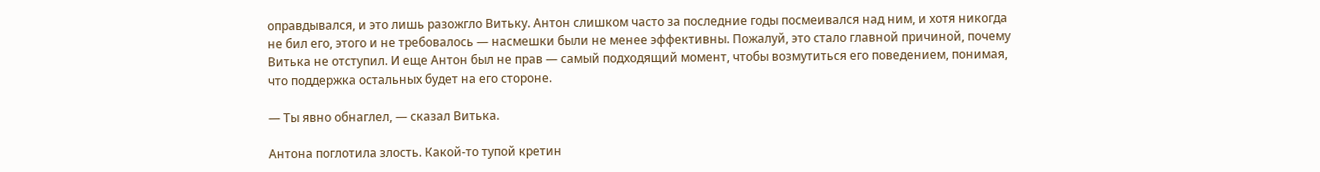оправдывался, и это лишь разожгло Витьку. Антон слишком часто за последние годы посмеивался над ним, и хотя никогда не бил его, этого и не требовалось — насмешки были не менее эффективны. Пожалуй, это стало главной причиной, почему Витька не отступил. И еще Антон был не прав — самый подходящий момент, чтобы возмутиться его поведением, понимая, что поддержка остальных будет на его стороне.

— Ты явно обнаглел, — сказал Витька.

Антона поглотила злость. Какой-то тупой кретин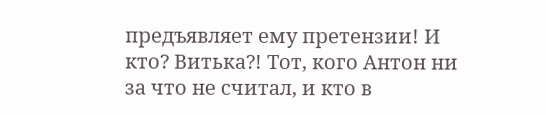предъявляет ему претензии! И кто? Витька?! Тот, кого Антон ни за что не считал, и кто в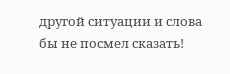другой ситуации и слова бы не посмел сказать!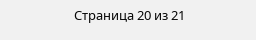Страница 20 из 21